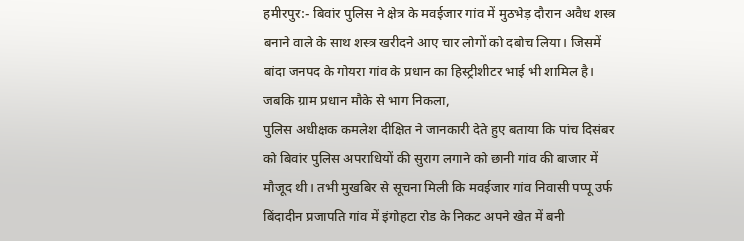हमीरपुर:- बिवांर पुलिस ने क्षेत्र के मवईजार गांव में मुठभेड़ दौरान अवैध शस्त्र बनाने वाले के साथ शस्त्र खरीदने आए चार लोगों को दबोच लिया। जिसमें बांदा जनपद के गोयरा गांव के प्रधान का हिस्ट्रीशीटर भाई भी शामिल है। जबकि ग्राम प्रधान मौके से भाग निकला,
पुलिस अधीक्षक कमलेश दीक्षित ने जानकारी देते हुए बताया कि पांच दिसंबर को बिवांर पुलिस अपराधियों की सुराग लगाने को छानी गांव की बाजार में मौजूद थी। तभी मुखबिर से सूचना मिली कि मवईजार गांव निवासी पप्पू उर्फ बिंदादीन प्रजापति गांव में इंगोहटा रोड के निकट अपने खेत में बनी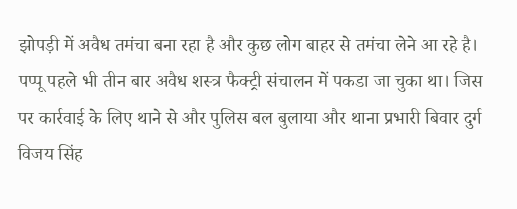झोपड़ी में अवैध तमंचा बना रहा है और कुछ लोग बाहर से तमंचा लेने आ रहे है।
पप्पू पहले भी तीन बार अवैध शस्त्र फैक्ट्री संचालन में पकडा जा चुका था। जिस पर कार्रवाई के लिए थाने से और पुलिस बल बुलाया और थाना प्रभारी बिवार दुर्ग विजय सिंह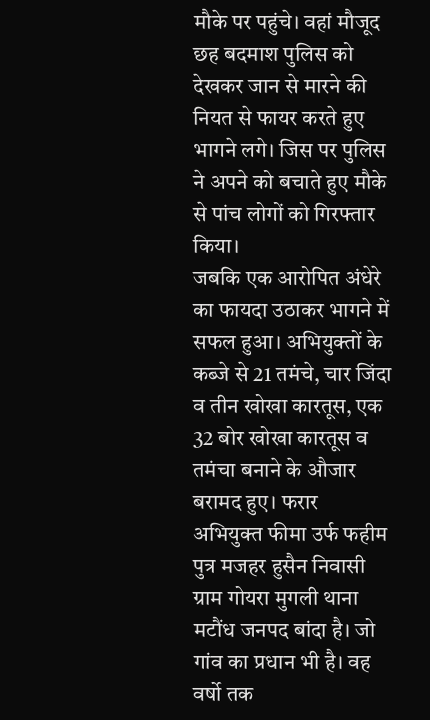मौके पर पहुंचे। वहां मौजूद छह बदमाश पुलिस को देखकर जान से मारने की नियत से फायर करते हुए भागने लगे। जिस पर पुलिस ने अपने को बचाते हुए मौके से पांच लोगों को गिरफ्तार किया।
जबकि एक आरोपित अंधेरे का फायदा उठाकर भागने में सफल हुआ। अभियुक्तों के कब्जे से 21 तमंचे, चार जिंदा व तीन खोखा कारतूस, एक 32 बोर खोखा कारतूस व तमंचा बनाने के औजार बरामद हुए। फरार अभियुक्त फीमा उर्फ फहीम पुत्र मजहर हुसैन निवासी ग्राम गोयरा मुगली थाना मटौंध जनपद बांदा है। जो गांव का प्रधान भी है। वह वर्षो तक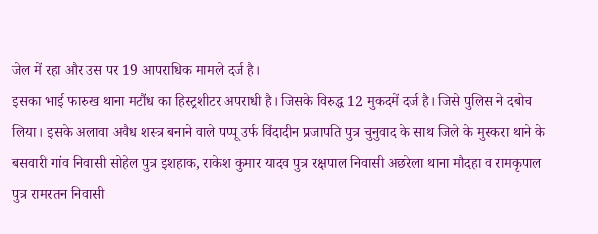जेल में रहा और उस पर 19 आपराधिक मामले दर्ज है।
इसका भाई फारुख थाना मटौंध का हिस्ट्रशीटर अपराधी है। जिसके विरुद्ध 12 मुकदमें दर्ज है। जिसे पुलिस ने दबोच लिया। इसके अलावा अवैध शस्त्र बनाने वाले पप्पू उर्फ विंदादीन प्रजापति पुत्र चुनुवाद के साथ जिले के मुस्करा थाने के बसवारी गांव निवासी सोहेल पुत्र इशहाक, राकेश कुमार यादव पुत्र रक्षपाल निवासी अछरेला थाना मौदहा व रामकृपाल पुत्र रामरतन निवासी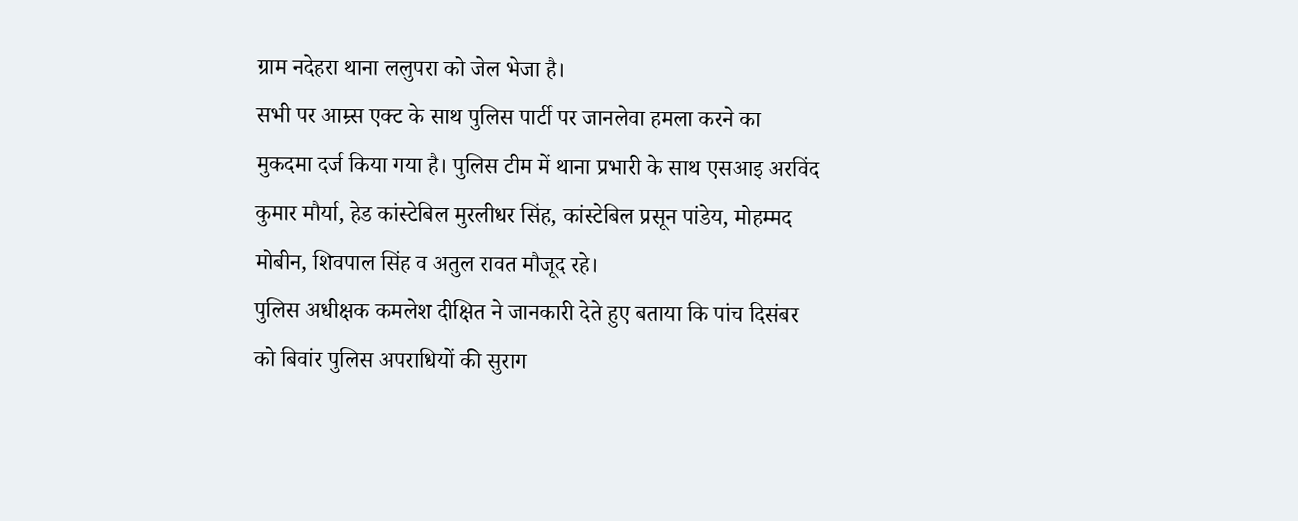ग्राम नदेहरा थाना ललुपरा को जेल भेजा है।
सभी पर आम्र्स एक्ट के साथ पुलिस पार्टी पर जानलेवा हमला करने का मुकदमा दर्ज किया गया है। पुलिस टीम में थाना प्रभारी के साथ एसआइ अरविंद कुमार मौर्या, हेड कांस्टेबिल मुरलीधर सिंह, कांस्टेबिल प्रसून पांडेय, मोहम्मद मोबीन, शिवपाल सिंह व अतुल रावत मौजूद रहे।
पुलिस अधीक्षक कमलेश दीक्षित ने जानकारी देते हुए बताया कि पांच दिसंबर को बिवांर पुलिस अपराधियों की सुराग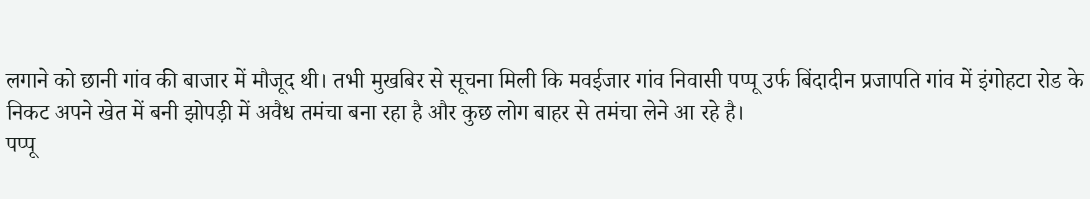लगाने को छानी गांव की बाजार में मौजूद थी। तभी मुखबिर से सूचना मिली कि मवईजार गांव निवासी पप्पू उर्फ बिंदादीन प्रजापति गांव में इंगोहटा रोड के निकट अपने खेत में बनी झोपड़ी में अवैध तमंचा बना रहा है और कुछ लोग बाहर से तमंचा लेने आ रहे है।
पप्पू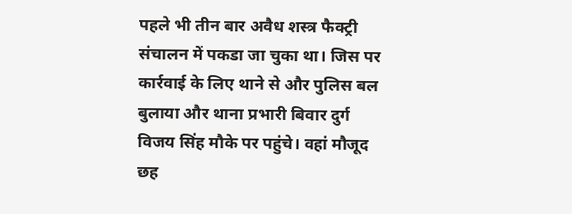पहले भी तीन बार अवैध शस्त्र फैक्ट्री संचालन में पकडा जा चुका था। जिस पर कार्रवाई के लिए थाने से और पुलिस बल बुलाया और थाना प्रभारी बिवार दुर्ग विजय सिंह मौके पर पहुंचे। वहां मौजूद छह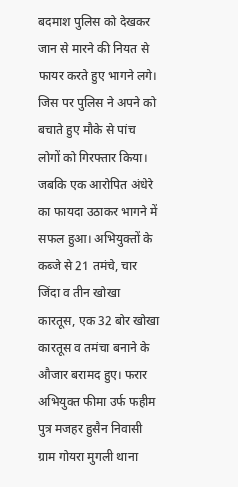बदमाश पुलिस को देखकर जान से मारने की नियत से फायर करते हुए भागने लगे। जिस पर पुलिस ने अपने को बचाते हुए मौके से पांच लोगों को गिरफ्तार किया।
जबकि एक आरोपित अंधेरे का फायदा उठाकर भागने में सफल हुआ। अभियुक्तों के कब्जे से 21 तमंचे, चार जिंदा व तीन खोखा कारतूस, एक 32 बोर खोखा कारतूस व तमंचा बनाने के औजार बरामद हुए। फरार अभियुक्त फीमा उर्फ फहीम पुत्र मजहर हुसैन निवासी ग्राम गोयरा मुगली थाना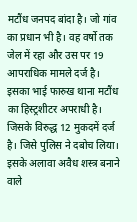मटौंध जनपद बांदा है। जो गांव का प्रधान भी है। वह वर्षो तक जेल में रहा और उस पर 19 आपराधिक मामले दर्ज है।
इसका भाई फारुख थाना मटौंध का हिस्ट्रशीटर अपराधी है। जिसके विरुद्ध 12 मुकदमें दर्ज है। जिसे पुलिस ने दबोच लिया। इसके अलावा अवैध शस्त्र बनाने वाले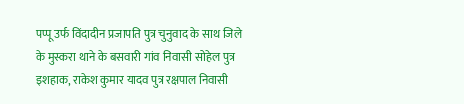पप्पू उर्फ विंदादीन प्रजापति पुत्र चुनुवाद के साथ जिले के मुस्करा थाने के बसवारी गांव निवासी सोहेल पुत्र इशहाक, राकेश कुमार यादव पुत्र रक्षपाल निवासी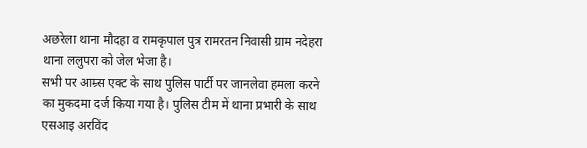अछरेला थाना मौदहा व रामकृपाल पुत्र रामरतन निवासी ग्राम नदेहरा थाना ललुपरा को जेल भेजा है।
सभी पर आम्र्स एक्ट के साथ पुलिस पार्टी पर जानलेवा हमला करने का मुकदमा दर्ज किया गया है। पुलिस टीम में थाना प्रभारी के साथ एसआइ अरविंद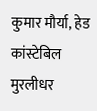कुमार मौर्या, हेड कांस्टेबिल मुरलीधर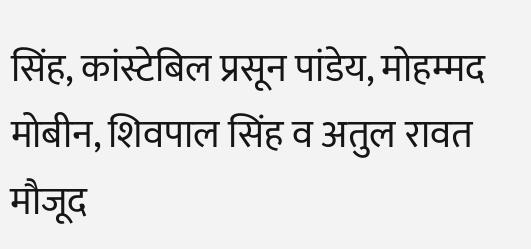सिंह, कांस्टेबिल प्रसून पांडेय, मोहम्मद मोबीन, शिवपाल सिंह व अतुल रावत मौजूद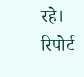रहे।
रिपोर्ट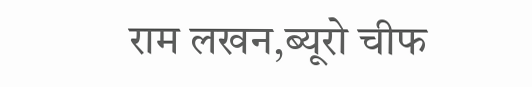राम लखन,ब्यूरो चीफ